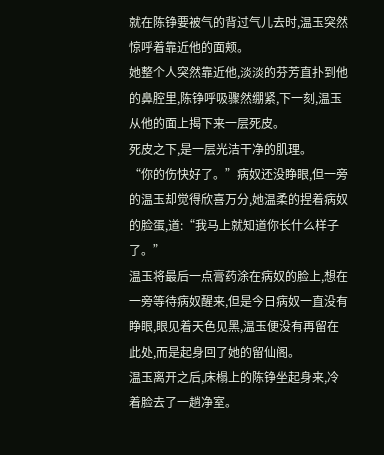就在陈铮要被气的背过气儿去时,温玉突然惊呼着靠近他的面颊。
她整个人突然靠近他,淡淡的芬芳直扑到他的鼻腔里,陈铮呼吸骤然绷紧,下一刻,温玉从他的面上揭下来一层死皮。
死皮之下,是一层光洁干净的肌理。
“你的伤快好了。”病奴还没睁眼,但一旁的温玉却觉得欣喜万分,她温柔的捏着病奴的脸蛋,道:“我马上就知道你长什么样子了。”
温玉将最后一点膏药涂在病奴的脸上,想在一旁等待病奴醒来,但是今日病奴一直没有睁眼,眼见着天色见黑,温玉便没有再留在此处,而是起身回了她的留仙阁。
温玉离开之后,床榻上的陈铮坐起身来,冷着脸去了一趟净室。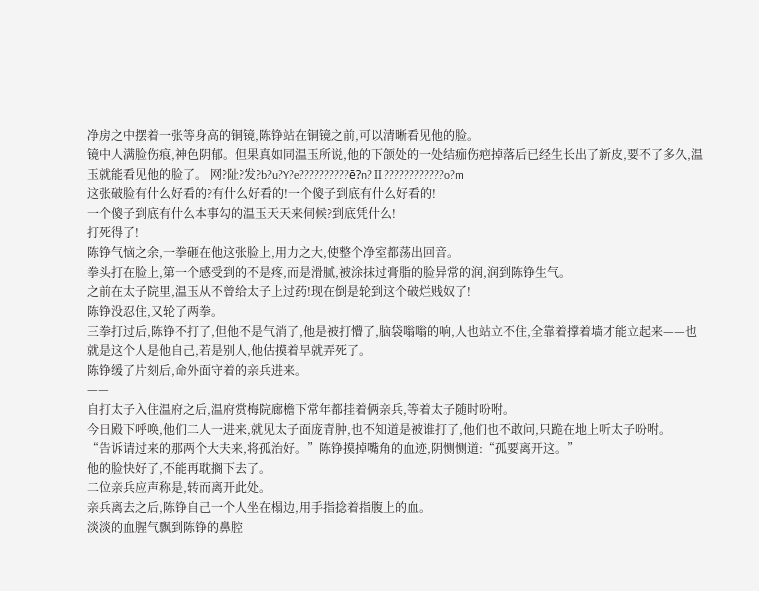净房之中摆着一张等身高的铜镜,陈铮站在铜镜之前,可以清晰看见他的脸。
镜中人满脸伤痕,神色阴郁。但果真如同温玉所说,他的下颌处的一处结痂伤疤掉落后已经生长出了新皮,要不了多久,温玉就能看见他的脸了。 网?阯?发?b?u?Y?e??????????ē?n?Ⅱ????????????o?m
这张破脸有什么好看的?有什么好看的!一个傻子到底有什么好看的!
一个傻子到底有什么本事勾的温玉天天来伺候?到底凭什么!
打死得了!
陈铮气恼之余,一拳砸在他这张脸上,用力之大,使整个净室都荡出回音。
拳头打在脸上,第一个感受到的不是疼,而是滑腻,被涂抹过膏脂的脸异常的润,润到陈铮生气。
之前在太子院里,温玉从不曾给太子上过药!现在倒是轮到这个破烂贱奴了!
陈铮没忍住,又轮了两拳。
三拳打过后,陈铮不打了,但他不是气消了,他是被打懵了,脑袋嗡嗡的响,人也站立不住,全靠着撑着墙才能立起来——也就是这个人是他自己,若是别人,他估摸着早就弄死了。
陈铮缓了片刻后,命外面守着的亲兵进来。
——
自打太子入住温府之后,温府赏梅院廊檐下常年都挂着俩亲兵,等着太子随时吩咐。
今日殿下呼唤,他们二人一进来,就见太子面庞青肿,也不知道是被谁打了,他们也不敢问,只跪在地上听太子吩咐。
“告诉请过来的那两个大夫来,将孤治好。”陈铮摸掉嘴角的血迹,阴恻恻道:“孤要离开这。”
他的脸快好了,不能再耽搁下去了。
二位亲兵应声称是,转而离开此处。
亲兵离去之后,陈铮自己一个人坐在榻边,用手指捻着指腹上的血。
淡淡的血腥气飘到陈铮的鼻腔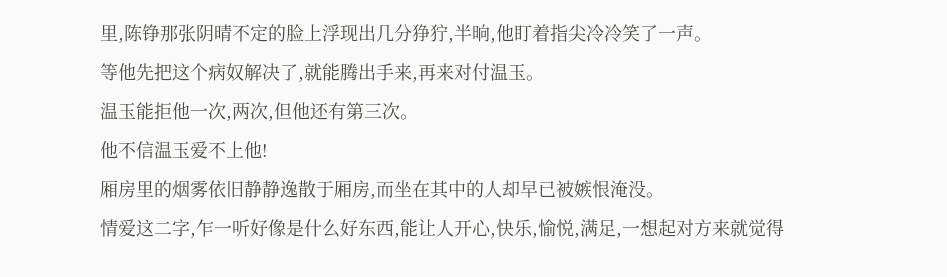里,陈铮那张阴晴不定的脸上浮现出几分狰狞,半晌,他盯着指尖冷冷笑了一声。
等他先把这个病奴解决了,就能腾出手来,再来对付温玉。
温玉能拒他一次,两次,但他还有第三次。
他不信温玉爱不上他!
厢房里的烟雾依旧静静逸散于厢房,而坐在其中的人却早已被嫉恨淹没。
情爱这二字,乍一听好像是什么好东西,能让人开心,快乐,愉悦,满足,一想起对方来就觉得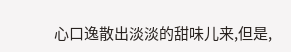心口逸散出淡淡的甜味儿来,但是,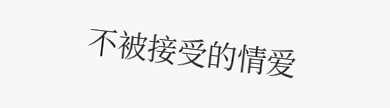不被接受的情爱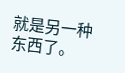就是另一种东西了。